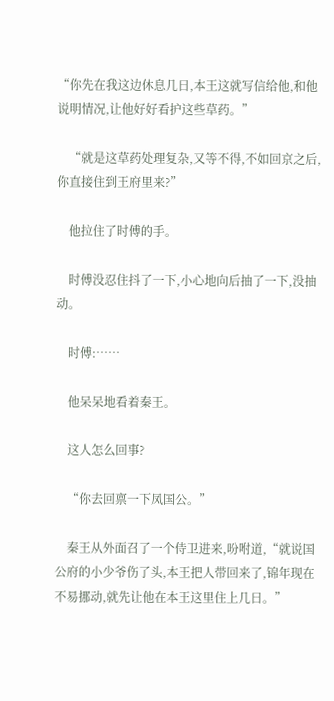“你先在我这边休息几日,本王这就写信给他,和他说明情况,让他好好看护这些草药。”

    “就是这草药处理复杂,又等不得,不如回京之后,你直接住到王府里来?”

    他拉住了时傅的手。

    时傅没忍住抖了一下,小心地向后抽了一下,没抽动。

    时傅:……

    他呆呆地看着秦王。

    这人怎么回事?

    “你去回禀一下凤国公。”

    秦王从外面召了一个侍卫进来,吩咐道,“就说国公府的小少爷伤了头,本王把人带回来了,锦年现在不易挪动,就先让他在本王这里住上几日。”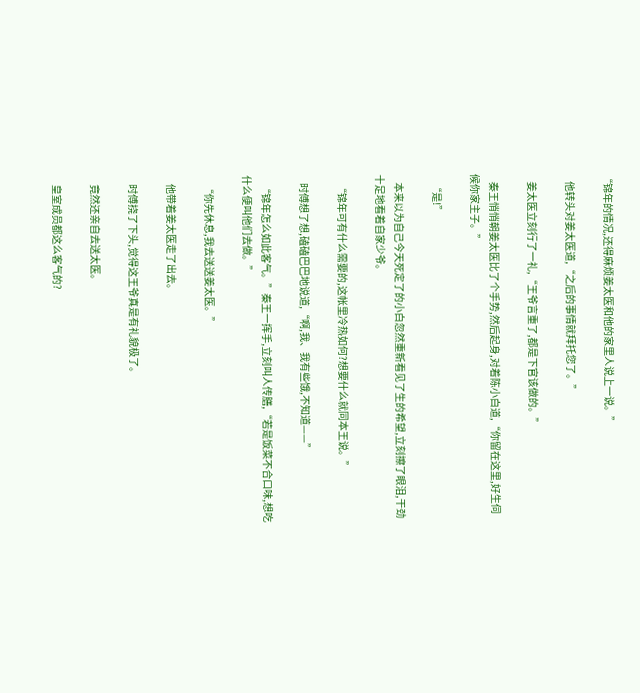“锦年的情况,还得麻烦姜太医和他的家里人说上一说。”

    他转头对姜太医道,“之后的事情就拜托您了。”

    姜太医立刻行了一礼,“王爷言重了,都是下官该做的。”

    秦王悄悄朝姜太医比了个手势,然后起身,对着陈小白道,“你留在这里,好生伺候你家主子。”

    “是!”

    本来以为自己今天死定了的小白忽然重新看见了生的希望,立刻擦了眼泪,干劲十足地看着自家少爷。

    “锦年可有什么需要的,这帐里冷热如何?想要什么就同本王说。”

    时傅想了想,磕磕巴巴地说道,“啊,我、我有些饿,不知道——”

    “锦年怎么如此客气。”秦王一挥手,立刻叫人传膳,“若是饭菜不合口味,想吃什么便叫他们去做。”

    “你先休息,我去送送姜太医。”

    他带着姜太医走了出去。

    时傅挠了下头,觉得这王爷真是有礼貌极了。

    竟然还亲自去送太医。

    皇室成员都这么客气的?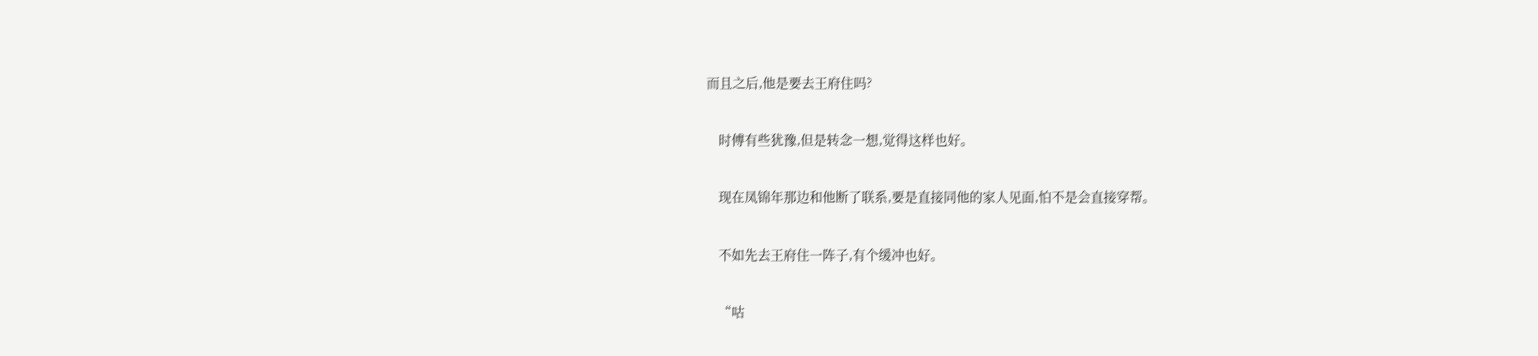而且之后,他是要去王府住吗?

    时傅有些犹豫,但是转念一想,觉得这样也好。

    现在凤锦年那边和他断了联系,要是直接同他的家人见面,怕不是会直接穿帮。

    不如先去王府住一阵子,有个缓冲也好。

    “咕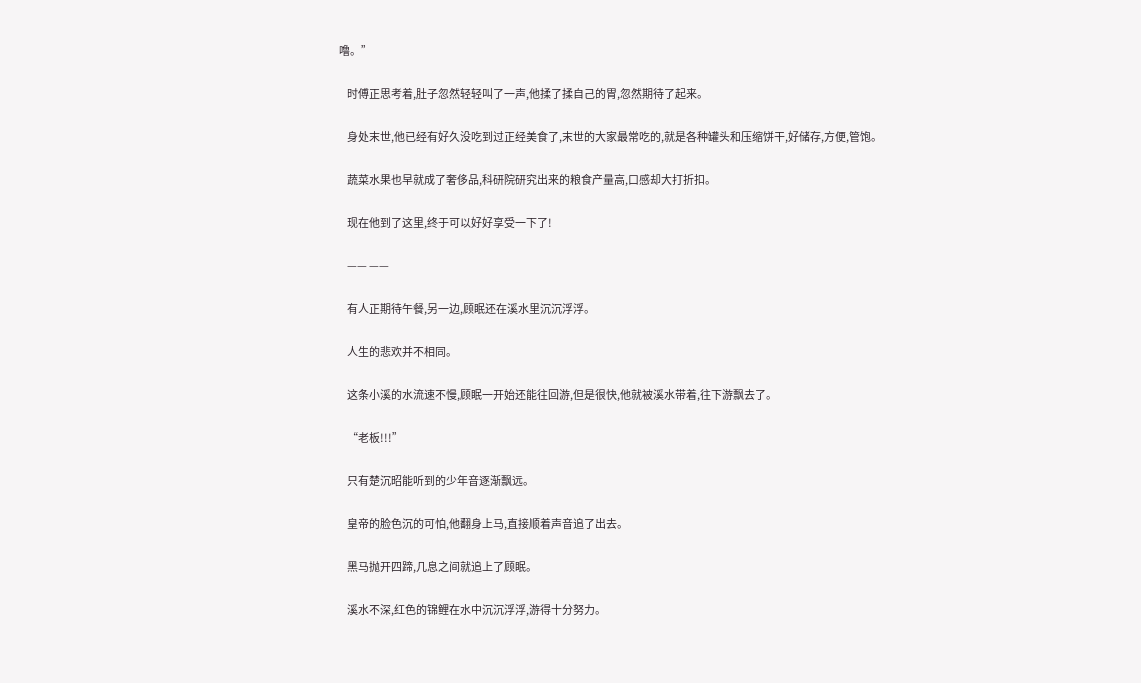噜。”

    时傅正思考着,肚子忽然轻轻叫了一声,他揉了揉自己的胃,忽然期待了起来。

    身处末世,他已经有好久没吃到过正经美食了,末世的大家最常吃的,就是各种罐头和压缩饼干,好储存,方便,管饱。

    蔬菜水果也早就成了奢侈品,科研院研究出来的粮食产量高,口感却大打折扣。

    现在他到了这里,终于可以好好享受一下了!

    —— ——

    有人正期待午餐,另一边,顾眠还在溪水里沉沉浮浮。

    人生的悲欢并不相同。

    这条小溪的水流速不慢,顾眠一开始还能往回游,但是很快,他就被溪水带着,往下游飘去了。

    “老板!!!”

    只有楚沉昭能听到的少年音逐渐飘远。

    皇帝的脸色沉的可怕,他翻身上马,直接顺着声音追了出去。

    黑马抛开四蹄,几息之间就追上了顾眠。

    溪水不深,红色的锦鲤在水中沉沉浮浮,游得十分努力。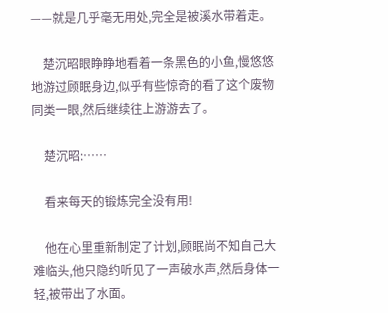——就是几乎毫无用处,完全是被溪水带着走。

    楚沉昭眼睁睁地看着一条黑色的小鱼,慢悠悠地游过顾眠身边,似乎有些惊奇的看了这个废物同类一眼,然后继续往上游游去了。

    楚沉昭:……

    看来每天的锻炼完全没有用!

    他在心里重新制定了计划,顾眠尚不知自己大难临头,他只隐约听见了一声破水声,然后身体一轻,被带出了水面。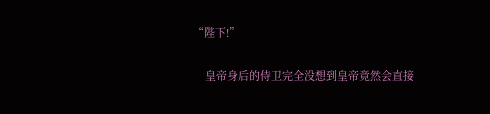“陛下!”

    皇帝身后的侍卫完全没想到皇帝竟然会直接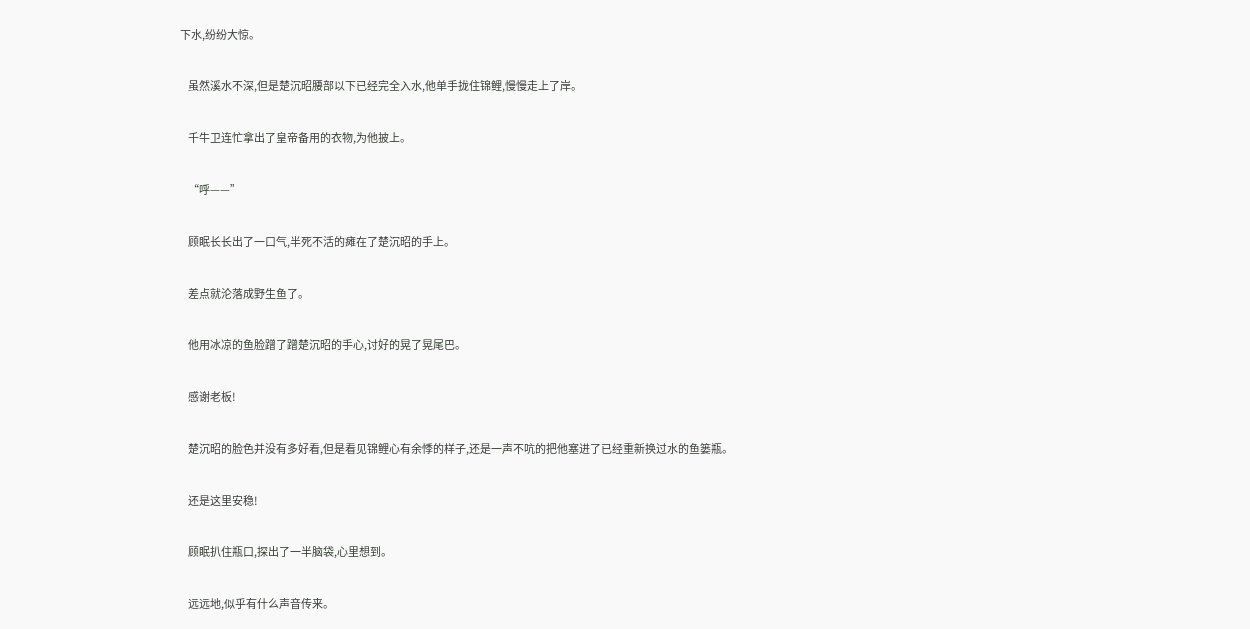下水,纷纷大惊。

    虽然溪水不深,但是楚沉昭腰部以下已经完全入水,他单手拢住锦鲤,慢慢走上了岸。

    千牛卫连忙拿出了皇帝备用的衣物,为他披上。

    “呼——”

    顾眠长长出了一口气,半死不活的瘫在了楚沉昭的手上。

    差点就沦落成野生鱼了。

    他用冰凉的鱼脸蹭了蹭楚沉昭的手心,讨好的晃了晃尾巴。

    感谢老板!

    楚沉昭的脸色并没有多好看,但是看见锦鲤心有余悸的样子,还是一声不吭的把他塞进了已经重新换过水的鱼篓瓶。

    还是这里安稳!

    顾眠扒住瓶口,探出了一半脑袋,心里想到。

    远远地,似乎有什么声音传来。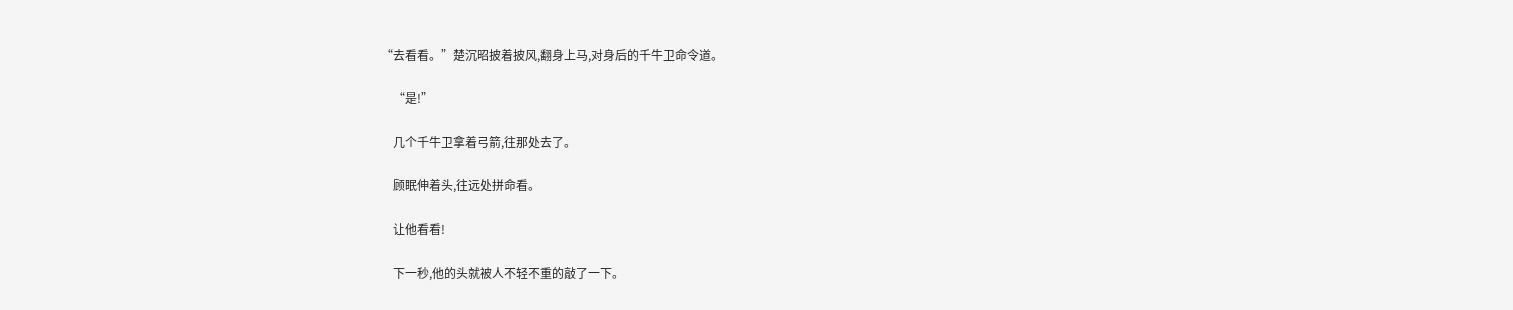“去看看。”楚沉昭披着披风,翻身上马,对身后的千牛卫命令道。

    “是!”

    几个千牛卫拿着弓箭,往那处去了。

    顾眠伸着头,往远处拼命看。

    让他看看!

    下一秒,他的头就被人不轻不重的敲了一下。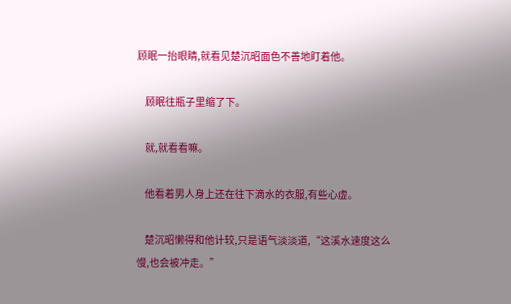顾眠一抬眼睛,就看见楚沉昭面色不善地盯着他。

    顾眠往瓶子里缩了下。

    就,就看看嘛。

    他看着男人身上还在往下滴水的衣服,有些心虚。

    楚沉昭懒得和他计较,只是语气淡淡道,“这溪水速度这么慢,也会被冲走。”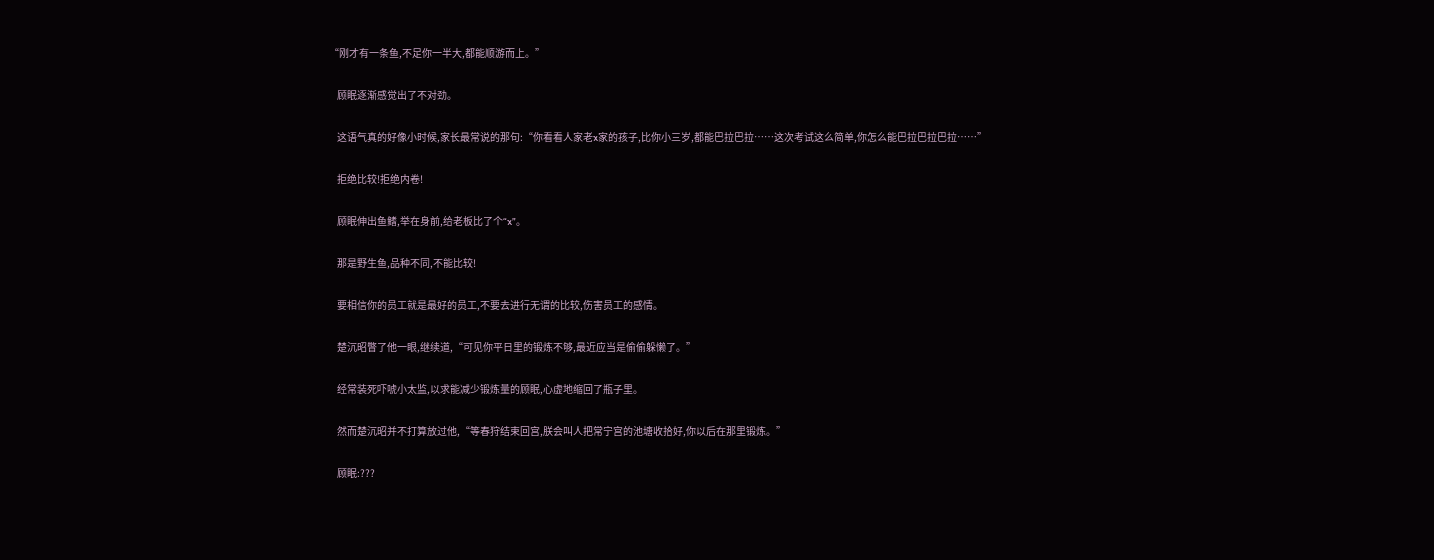“刚才有一条鱼,不足你一半大,都能顺游而上。”

    顾眠逐渐感觉出了不对劲。

    这语气真的好像小时候,家长最常说的那句:“你看看人家老x家的孩子,比你小三岁,都能巴拉巴拉……这次考试这么简单,你怎么能巴拉巴拉巴拉……”

    拒绝比较!拒绝内卷!

    顾眠伸出鱼鳍,举在身前,给老板比了个“x”。

    那是野生鱼,品种不同,不能比较!

    要相信你的员工就是最好的员工,不要去进行无谓的比较,伤害员工的感情。

    楚沉昭瞥了他一眼,继续道,“可见你平日里的锻炼不够,最近应当是偷偷躲懒了。”

    经常装死吓唬小太监,以求能减少锻炼量的顾眠,心虚地缩回了瓶子里。

    然而楚沉昭并不打算放过他,“等春狩结束回宫,朕会叫人把常宁宫的池塘收拾好,你以后在那里锻炼。”

    顾眠:???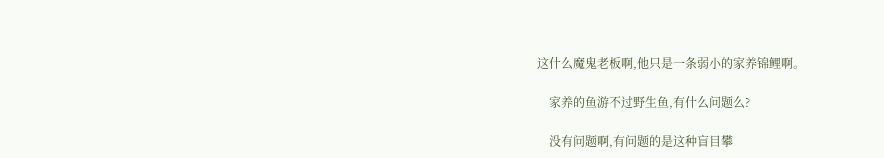这什么魔鬼老板啊,他只是一条弱小的家养锦鲤啊。

    家养的鱼游不过野生鱼,有什么问题么?

    没有问题啊,有问题的是这种盲目攀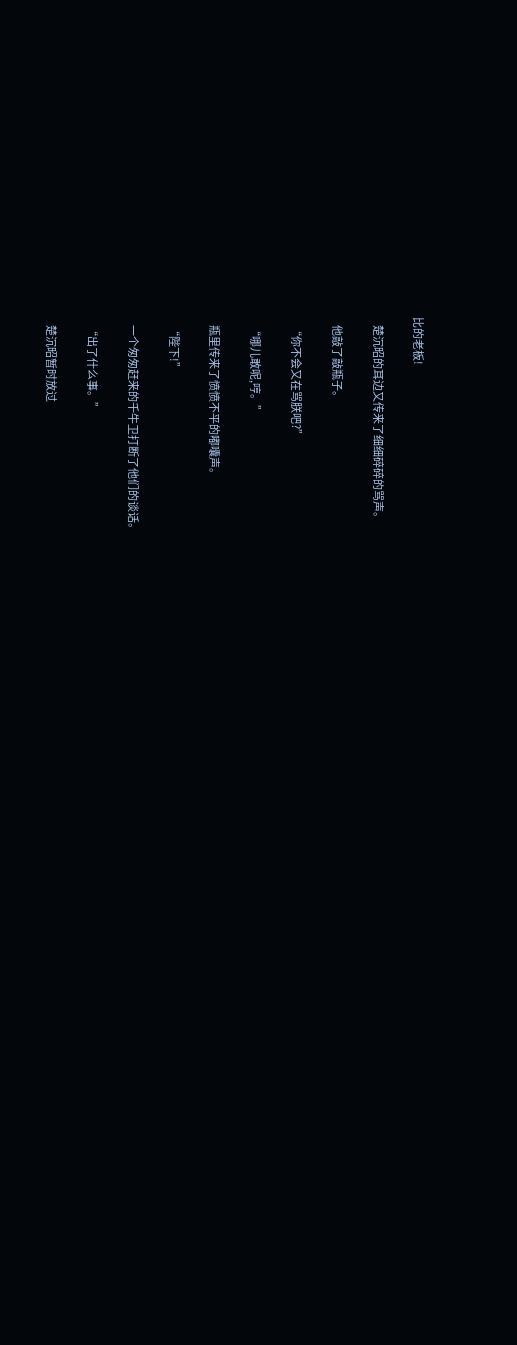比的老板!

    楚沉昭的耳边又传来了细细碎碎的骂声。

    他敲了敲瓶子。

    “你不会又在骂朕吧?”

    “哪儿敢呢,哼。”

    瓶里传来了愤愤不平的嘟囔声。

    “陛下!”

    一个匆匆赶来的千牛卫打断了他们的谈话。

    “出了什么事。”

    楚沉昭暂时放过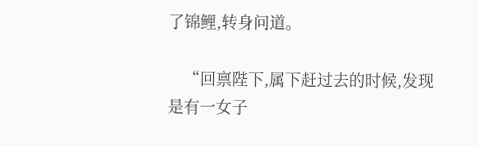了锦鲤,转身问道。

    “回禀陛下,属下赶过去的时候,发现是有一女子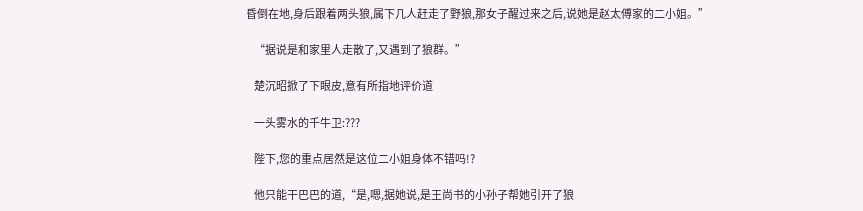昏倒在地,身后跟着两头狼,属下几人赶走了野狼,那女子醒过来之后,说她是赵太傅家的二小姐。”

    “据说是和家里人走散了,又遇到了狼群。”

    楚沉昭掀了下眼皮,意有所指地评价道

    一头雾水的千牛卫:???

    陛下,您的重点居然是这位二小姐身体不错吗!?

    他只能干巴巴的道,“是,嗯,据她说,是王尚书的小孙子帮她引开了狼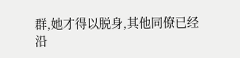群,她才得以脱身,其他同僚已经沿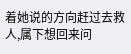着她说的方向赶过去救人,属下想回来问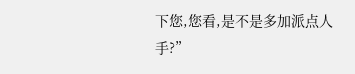下您,您看,是不是多加派点人手?”